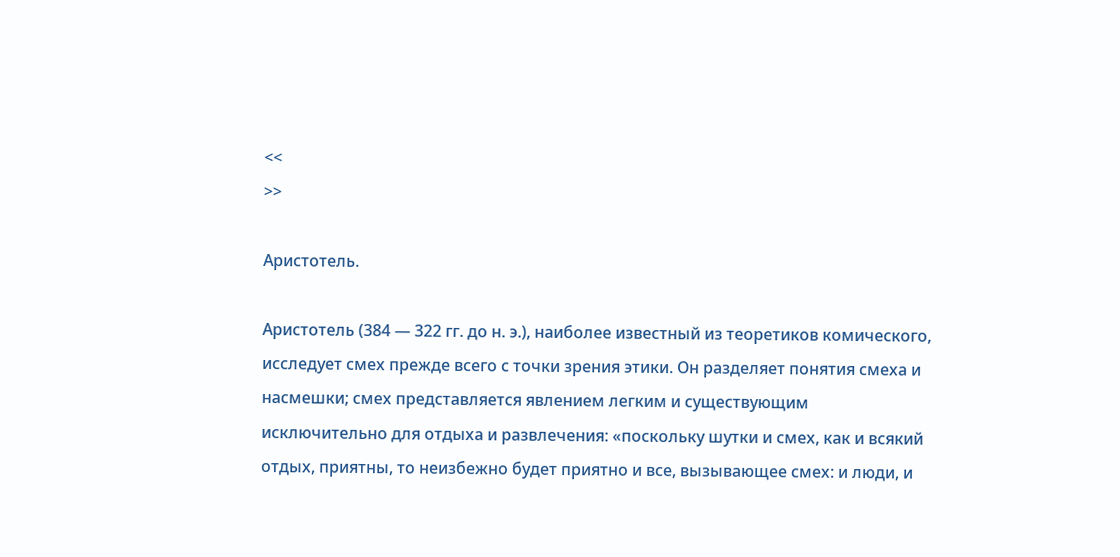<<
>>

Аристотель.

Аристотель (384 — 322 гг. до н. э.), наиболее известный из теоретиков комического, исследует смех прежде всего с точки зрения этики. Он разделяет понятия смеха и насмешки; смех представляется явлением легким и существующим исключительно для отдыха и развлечения: «поскольку шутки и смех, как и всякий отдых, приятны, то неизбежно будет приятно и все, вызывающее смех: и люди, и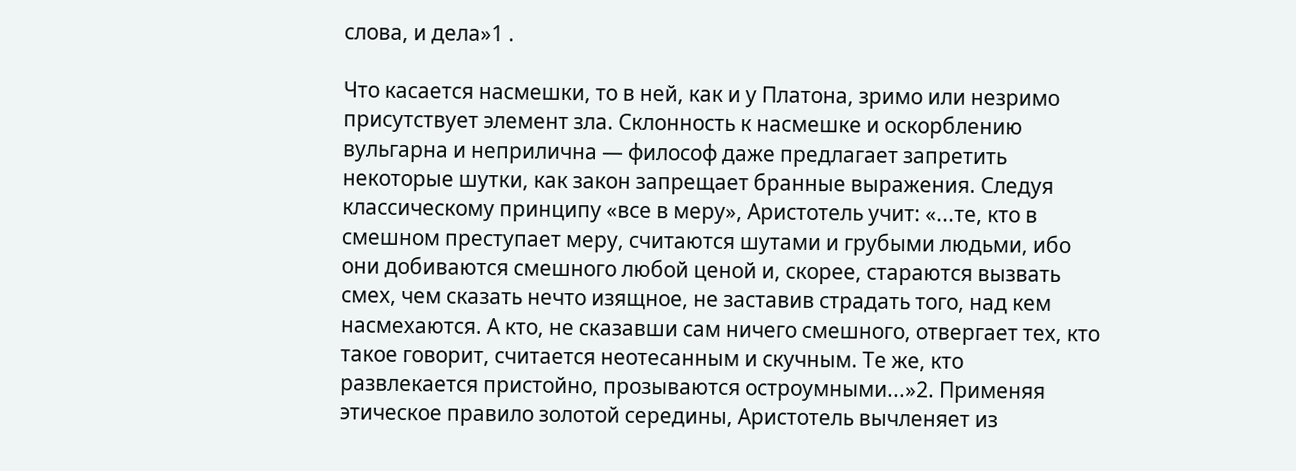слова, и дела»1 .

Что касается насмешки, то в ней, как и у Платона, зримо или незримо присутствует элемент зла. Склонность к насмешке и оскорблению вульгарна и неприлична — философ даже предлагает запретить некоторые шутки, как закон запрещает бранные выражения. Следуя классическому принципу «все в меру», Аристотель учит: «...те, кто в смешном преступает меру, считаются шутами и грубыми людьми, ибо они добиваются смешного любой ценой и, скорее, стараются вызвать смех, чем сказать нечто изящное, не заставив страдать того, над кем насмехаются. А кто, не сказавши сам ничего смешного, отвергает тех, кто такое говорит, считается неотесанным и скучным. Те же, кто развлекается пристойно, прозываются остроумными...»2. Применяя этическое правило золотой середины, Аристотель вычленяет из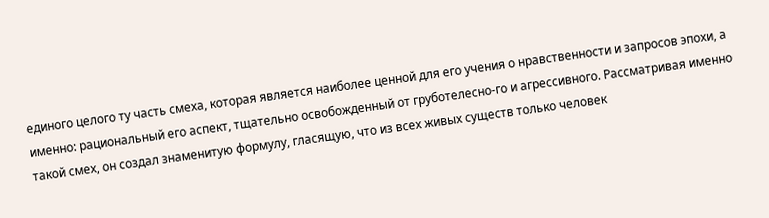единого целого ту часть смеха, которая является наиболее ценной для его учения о нравственности и запросов эпохи, а именно: рациональный его аспект, тщательно освобожденный от груботелесно-го и агрессивного. Рассматривая именно такой смех, он создал знаменитую формулу, гласящую, что из всех живых существ только человек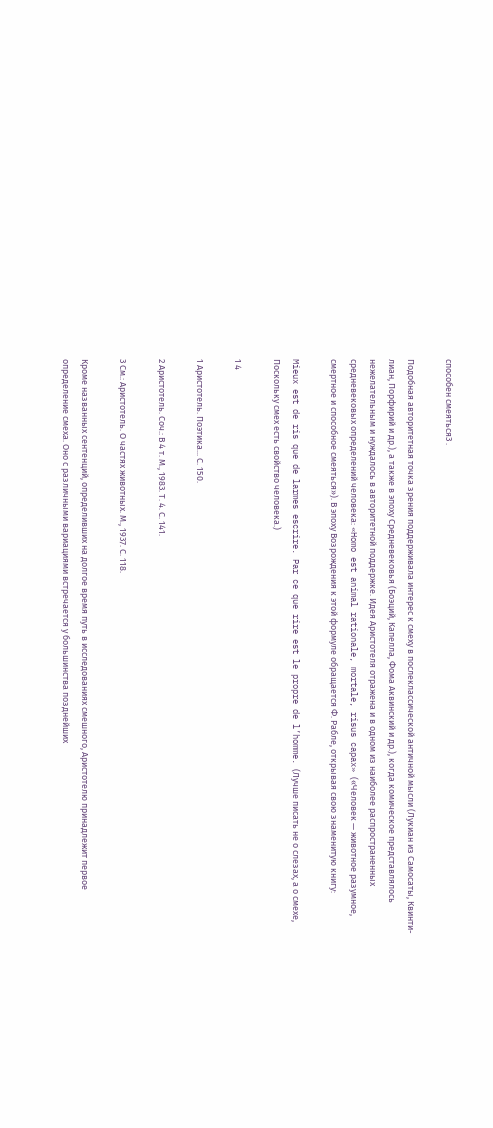способен смеяться3 .

Подобная авторитетная точка зрения поддерживала интерес к смеху в послеклассической античной мысли (Лукиан из Самосаты, Квинти-лиан, Порфирий и др.), а также в эпоху Средневековья (Боэций, Капелла, Фома Аквинский и др.), когда комическое представлялось нежелательным и нуждалось в авторитетной поддержке. Идея Аристотеля отражена и в одном из наиболее распространенных средневековых определений человека: «Homo est animal rationale, mortale, risus capax» («Человек — животное разумное, смертное и способное смеяться»). В эпоху Возрождения к этой формуле обращается Ф. Рабле, открывая свою знаменитую книгу:

Mieux est de ris que de larmes escrire. Par ce que rire est le propre de l’homme. (Лучше писать не о слезах, а о смехе, Поскольку смех есть свойство человека.)

1 4

1 Аристотель. Поэтика... С. 150.

2 Аристотель. Соч.: В 4 т. М., 1983. Т. 4. С. 141.

3 См.: Аристотель. О частях животных. М., 1937. С. 118.

Кроме названных сентенций, определивших на долгое время путь в исследованиях смешного, Аристотелю принадлежит первое определение смеха. Оно с различными вариациями встречается у большинства позднейших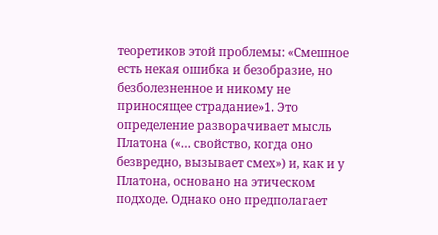теоретиков этой проблемы: «Смешное есть некая ошибка и безобразие, но безболезненное и никому не приносящее страдание»1. Это определение разворачивает мысль Платона («… свойство, когда оно безвредно, вызывает смех») и, как и у Платона, основано на этическом подходе. Однако оно предполагает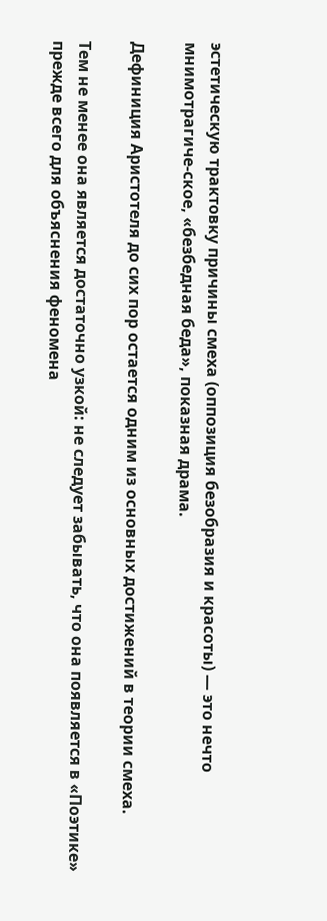эстетическую трактовку причины смеха (оппозиция безобразия и красоты) — это нечто мнимотрагиче-ское, «безбедная беда», показная драма.

Дефиниция Аристотеля до сих пор остается одним из основных достижений в теории смеха.

Тем не менее она является достаточно узкой: не следует забывать, что она появляется в «Поэтике» прежде всего для объяснения феномена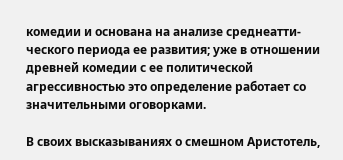комедии и основана на анализе среднеатти-ческого периода ее развития; уже в отношении древней комедии с ее политической агрессивностью это определение работает со значительными оговорками.

В своих высказываниях о смешном Аристотель,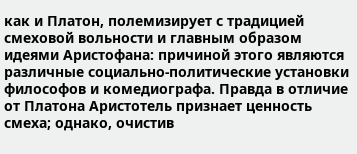как и Платон, полемизирует с традицией смеховой вольности и главным образом идеями Аристофана: причиной этого являются различные социально-политические установки философов и комедиографа. Правда в отличие от Платона Аристотель признает ценность смеха; однако, очистив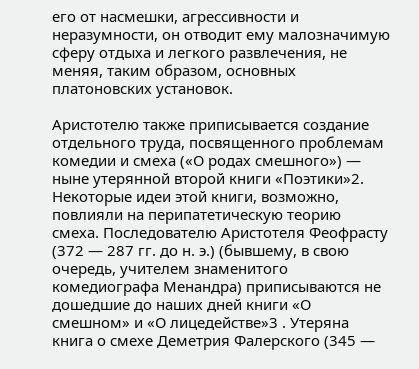его от насмешки, агрессивности и неразумности, он отводит ему малозначимую сферу отдыха и легкого развлечения, не меняя, таким образом, основных платоновских установок.

Аристотелю также приписывается создание отдельного труда, посвященного проблемам комедии и смеха («О родах смешного») — ныне утерянной второй книги «Поэтики»2. Некоторые идеи этой книги, возможно, повлияли на перипатетическую теорию смеха. Последователю Аристотеля Феофрасту (372 — 287 гг. до н. э.) (бывшему, в свою очередь, учителем знаменитого комедиографа Менандра) приписываются не дошедшие до наших дней книги «О смешном» и «О лицедействе»3 . Утеряна книга о смехе Деметрия Фалерского (345 —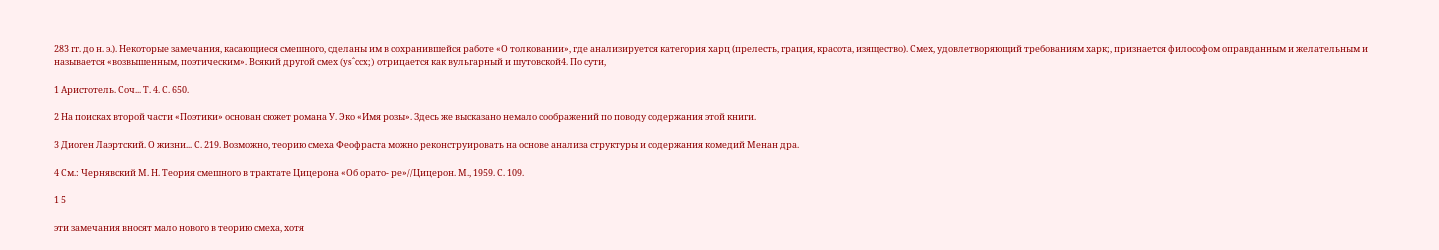283 гг. до н. э.). Некоторые замечания, касающиеся смешного, сделаны им в сохранившейся работе «О толковании», где анализируется категория харц (прелесть, грация, красота, изящество). Смех, удовлетворяющий требованиям харк;, признается философом оправданным и желательным и называется «возвышенным, поэтическим». Всякий другой смех (ys^ccx;) отрицается как вульгарный и шутовской4. По сути,

1 Аристотель. Соч... Т. 4. С. 650.

2 На поисках второй части «Поэтики» основан сюжет романа У. Эко «Имя розы». Здесь же высказано немало соображений по поводу содержания этой книги.

3 Диоген Лаэртский. О жизни... С. 219. Возможно, теорию смеха Феофраста можно реконструировать на основе анализа структуры и содержания комедий Менан дра.

4 См.: Чернявский М. Н. Теория смешного в трактате Цицерона «Об орато- ре»//Цицерон. М., 1959. С. 109.

1 5

эти замечания вносят мало нового в теорию смеха, хотя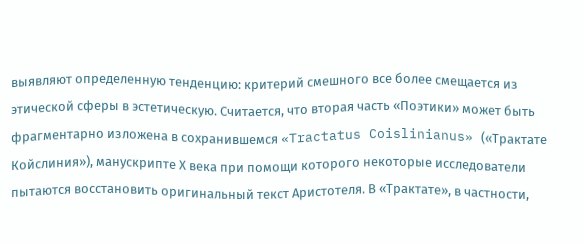выявляют определенную тенденцию: критерий смешного все более смещается из этической сферы в эстетическую. Считается, что вторая часть «Поэтики» может быть фрагментарно изложена в сохранившемся «Tractatus Coislinianus» («Трактате Койслиния»), манускрипте Х века при помощи которого некоторые исследователи пытаются восстановить оригинальный текст Аристотеля. В «Трактате», в частности,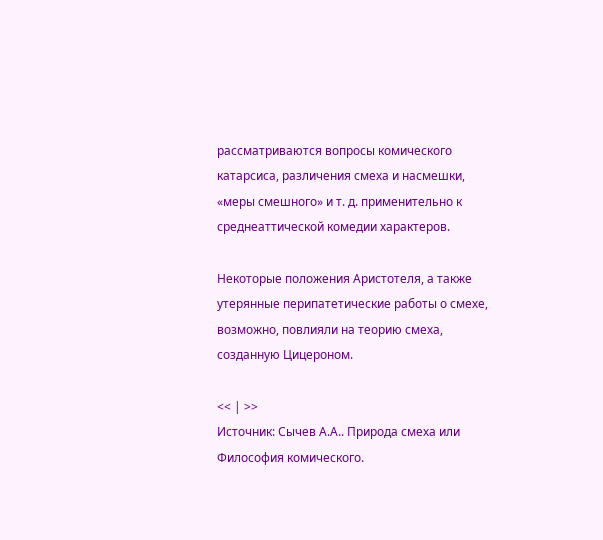рассматриваются вопросы комического катарсиса, различения смеха и насмешки, «меры смешного» и т. д. применительно к среднеаттической комедии характеров.

Некоторые положения Аристотеля, а также утерянные перипатетические работы о смехе, возможно, повлияли на теорию смеха, созданную Цицероном.

<< | >>
Источник: Сычев А.А.. Природа смеха или Философия комического.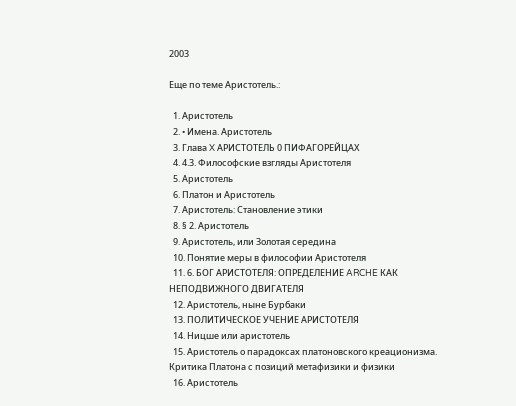2003

Еще по теме Аристотель.:

  1. Аристотель
  2. • Имена. Аристотель
  3. Глава X АРИСТОТЕЛЬ 0 ПИФАГОРЕЙЦАХ
  4. 4.3. Философские взгляды Аристотеля
  5. Аристотель
  6. Платон и Аристотель
  7. Аристотель: Становление этики
  8. § 2. Аристотель
  9. Аристотель, или Золотая середина
  10. Понятие меры в философии Аристотеля
  11. 6. БОГ АРИСТОТЕЛЯ: ОПРЕДЕЛЕНИЕ ARCHE КАК НЕПОДВИЖНОГО ДВИГАТЕЛЯ
  12. Аристотель, ныне Бурбаки
  13. ПОЛИТИЧЕСКОЕ УЧЕНИЕ АРИСТОТЕЛЯ
  14. Ницше или аристотель
  15. Аристотель о парадоксах платоновского креационизма. Критика Платона с позиций метафизики и физики
  16. Аристотель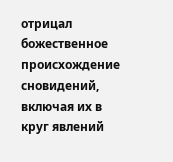отрицал божественное происхождение сновидений, включая их в круг явлений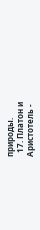природы.
  17. Платон и Аристотель -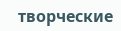творческие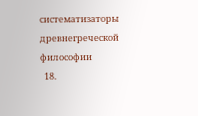систематизаторы древнегреческой философии
  18.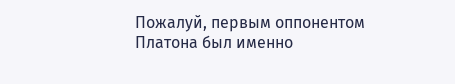Пожалуй, первым оппонентом Платона был именно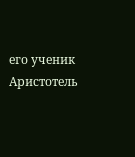его ученик Аристотель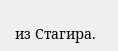из Стагира.